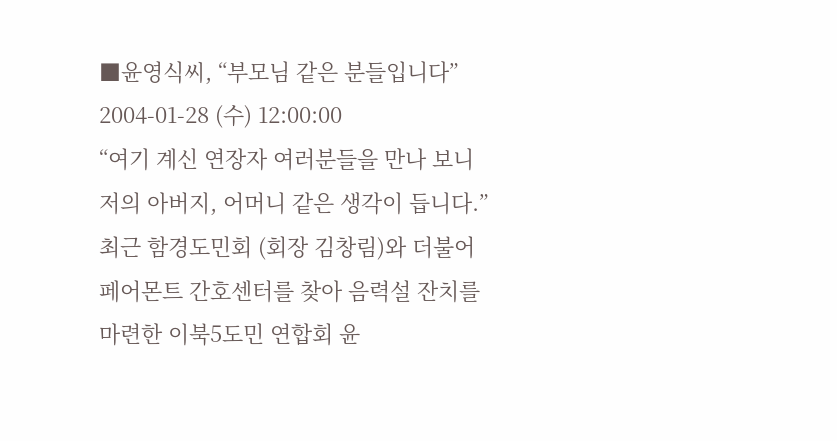■윤영식씨, “부모님 같은 분들입니다”
2004-01-28 (수) 12:00:00
“여기 계신 연장자 여러분들을 만나 보니 저의 아버지, 어머니 같은 생각이 듭니다.” 최근 함경도민회 (회장 김창림)와 더불어 페어몬트 간호센터를 찾아 음력설 잔치를 마련한 이북5도민 연합회 윤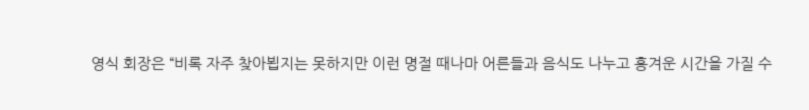영식 회장은 “비록 자주 찾아뵙지는 못하지만 이런 명절 때나마 어른들과 음식도 나누고 흥겨운 시간을 가질 수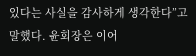있다는 사실을 감사하게 생각한다”고 말했다. 윤회장은 이어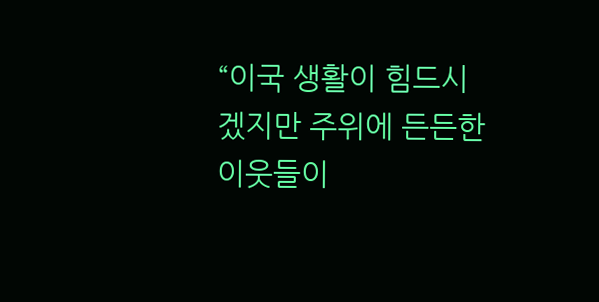“이국 생활이 힘드시겠지만 주위에 든든한 이웃들이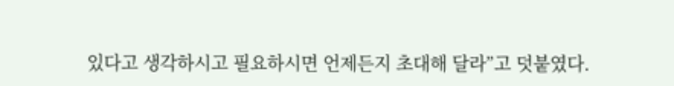있다고 생각하시고 필요하시면 언제든지 초대해 달라”고 덧붙였다.